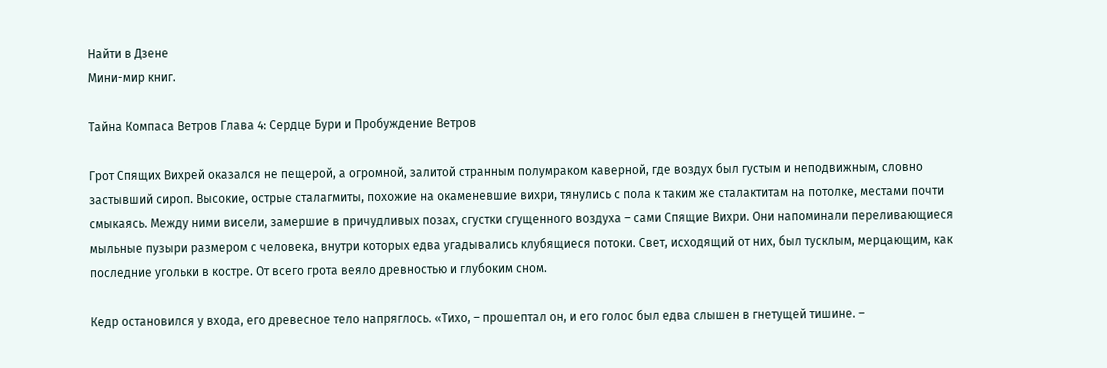Найти в Дзене
Мини-мир книг.

Тайна Компаса Ветров Глава 4: Сердце Бури и Пробуждение Ветров

Грот Спящих Вихрей оказался не пещерой, а огромной, залитой странным полумраком каверной, где воздух был густым и неподвижным, словно застывший сироп. Высокие, острые сталагмиты, похожие на окаменевшие вихри, тянулись с пола к таким же сталактитам на потолке, местами почти смыкаясь. Между ними висели, замершие в причудливых позах, сгустки сгущенного воздуха – сами Спящие Вихри. Они напоминали переливающиеся мыльные пузыри размером с человека, внутри которых едва угадывались клубящиеся потоки. Свет, исходящий от них, был тусклым, мерцающим, как последние угольки в костре. От всего грота веяло древностью и глубоким сном.

Кедр остановился у входа, его древесное тело напряглось. «Тихо, – прошептал он, и его голос был едва слышен в гнетущей тишине. –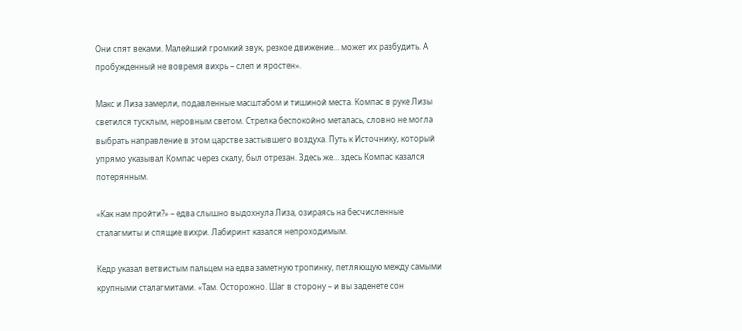Они спят веками. Малейший громкий звук, резкое движение… может их разбудить. А пробужденный не вовремя вихрь – слеп и яростен».

Макс и Лиза замерли, подавленные масштабом и тишиной места. Компас в руке Лизы светился тусклым, неровным светом. Стрелка беспокойно металась, словно не могла выбрать направление в этом царстве застывшего воздуха. Путь к Источнику, который упрямо указывал Компас через скалу, был отрезан. Здесь же… здесь Компас казался потерянным.

«Как нам пройти?» – едва слышно выдохнула Лиза, озираясь на бесчисленные сталагмиты и спящие вихри. Лабиринт казался непроходимым.

Кедр указал ветвистым пальцем на едва заметную тропинку, петляющую между самыми крупными сталагмитами. «Там. Осторожно. Шаг в сторону – и вы заденете сон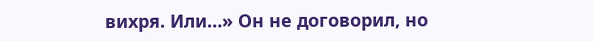вихря. Или…» Он не договорил, но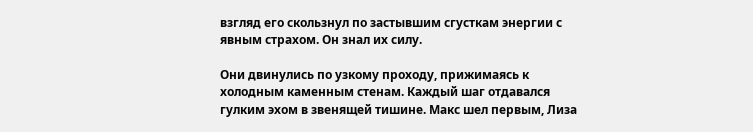взгляд его скользнул по застывшим сгусткам энергии с явным страхом. Он знал их силу.

Они двинулись по узкому проходу, прижимаясь к холодным каменным стенам. Каждый шаг отдавался гулким эхом в звенящей тишине. Макс шел первым, Лиза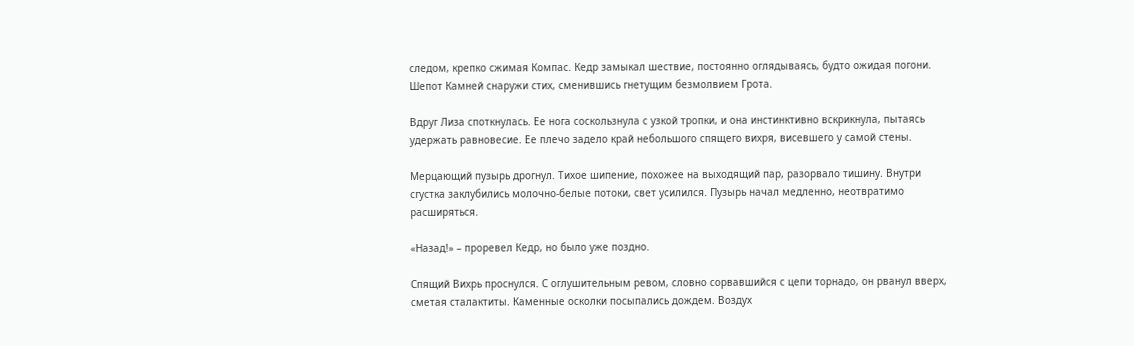следом, крепко сжимая Компас. Кедр замыкал шествие, постоянно оглядываясь, будто ожидая погони. Шепот Камней снаружи стих, сменившись гнетущим безмолвием Грота.

Вдруг Лиза споткнулась. Ее нога соскользнула с узкой тропки, и она инстинктивно вскрикнула, пытаясь удержать равновесие. Ее плечо задело край небольшого спящего вихря, висевшего у самой стены.

Мерцающий пузырь дрогнул. Тихое шипение, похожее на выходящий пар, разорвало тишину. Внутри сгустка заклубились молочно-белые потоки, свет усилился. Пузырь начал медленно, неотвратимо расширяться.

«Назад!» – проревел Кедр, но было уже поздно.

Спящий Вихрь проснулся. С оглушительным ревом, словно сорвавшийся с цепи торнадо, он рванул вверх, сметая сталактиты. Каменные осколки посыпались дождем. Воздух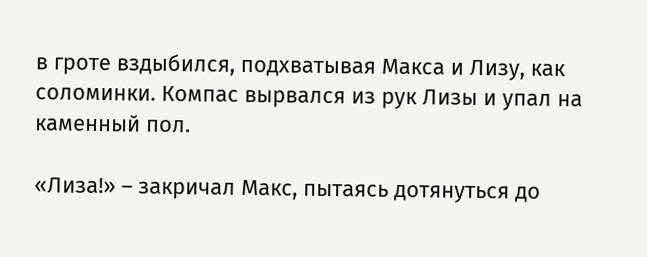в гроте вздыбился, подхватывая Макса и Лизу, как соломинки. Компас вырвался из рук Лизы и упал на каменный пол.

«Лиза!» – закричал Макс, пытаясь дотянуться до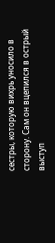сестры, которую вихрь уносило в сторону. Сам он вцепился в острый выступ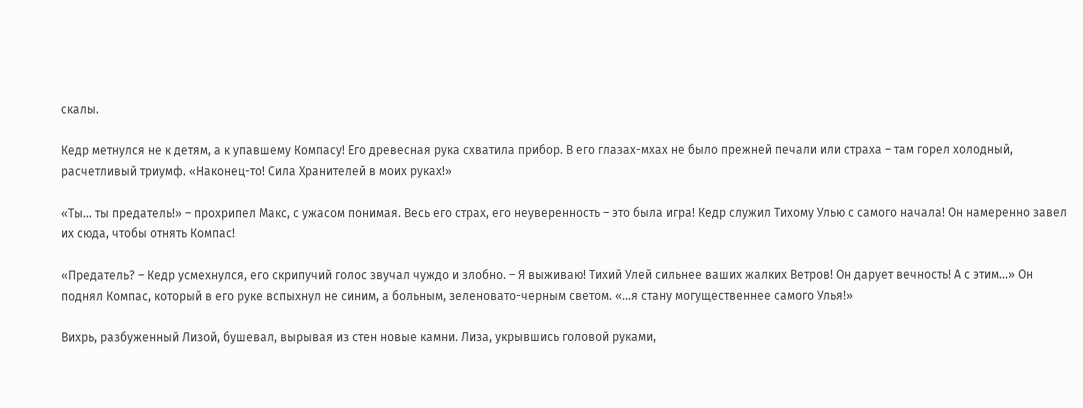скалы.

Кедр метнулся не к детям, а к упавшему Компасу! Его древесная рука схватила прибор. В его глазах-мхах не было прежней печали или страха – там горел холодный, расчетливый триумф. «Наконец-то! Сила Хранителей в моих руках!»

«Ты… ты предатель!» – прохрипел Макс, с ужасом понимая. Весь его страх, его неуверенность – это была игра! Кедр служил Тихому Улью с самого начала! Он намеренно завел их сюда, чтобы отнять Компас!

«Предатель? – Кедр усмехнулся, его скрипучий голос звучал чуждо и злобно. – Я выживаю! Тихий Улей сильнее ваших жалких Ветров! Он дарует вечность! А с этим…» Он поднял Компас, который в его руке вспыхнул не синим, а больным, зеленовато-черным светом. «…я стану могущественнее самого Улья!»

Вихрь, разбуженный Лизой, бушевал, вырывая из стен новые камни. Лиза, укрывшись головой руками,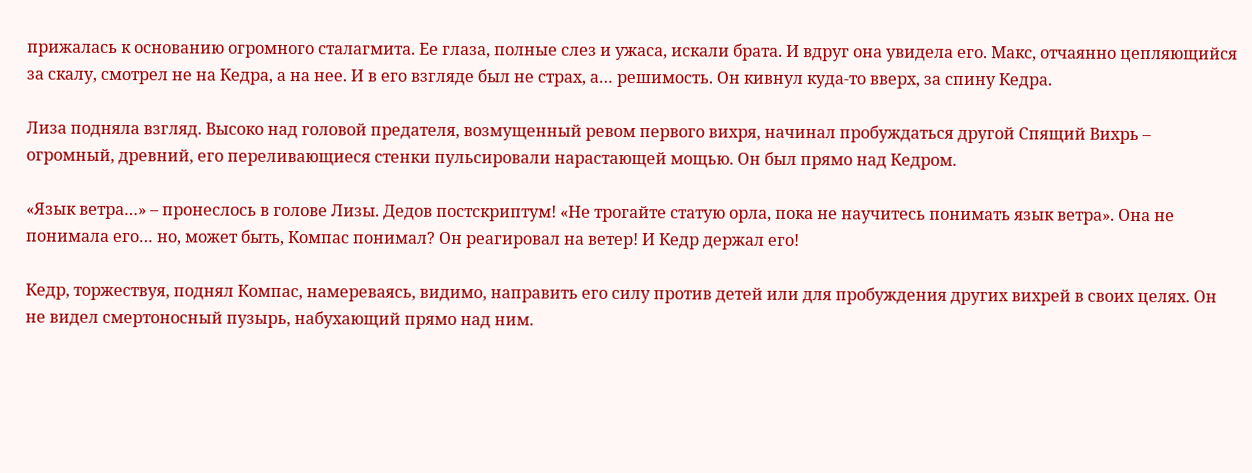прижалась к основанию огромного сталагмита. Ее глаза, полные слез и ужаса, искали брата. И вдруг она увидела его. Макс, отчаянно цепляющийся за скалу, смотрел не на Кедра, а на нее. И в его взгляде был не страх, а… решимость. Он кивнул куда-то вверх, за спину Кедра.

Лиза подняла взгляд. Высоко над головой предателя, возмущенный ревом первого вихря, начинал пробуждаться другой Спящий Вихрь – огромный, древний, его переливающиеся стенки пульсировали нарастающей мощью. Он был прямо над Кедром.

«Язык ветра…» – пронеслось в голове Лизы. Дедов постскриптум! «Не трогайте статую орла, пока не научитесь понимать язык ветра». Она не понимала его… но, может быть, Компас понимал? Он реагировал на ветер! И Кедр держал его!

Кедр, торжествуя, поднял Компас, намереваясь, видимо, направить его силу против детей или для пробуждения других вихрей в своих целях. Он не видел смертоносный пузырь, набухающий прямо над ним.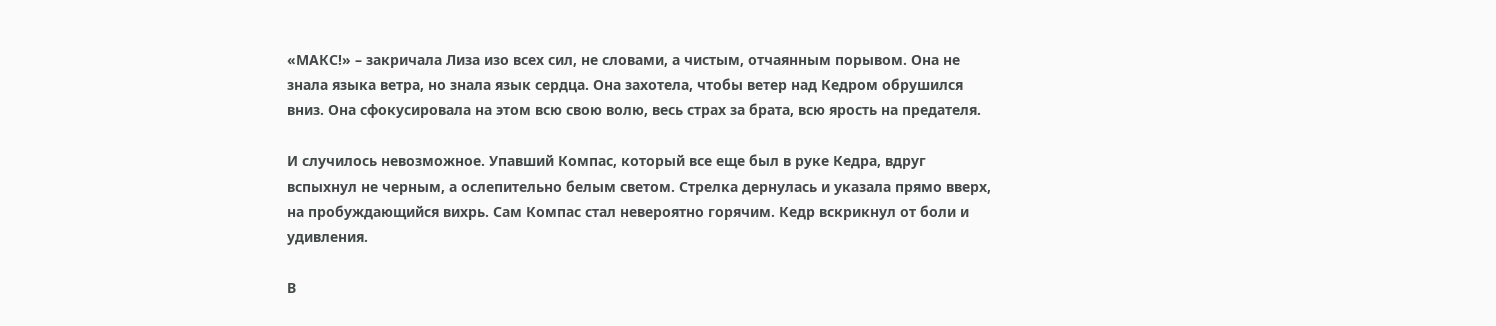«МАКС!» – закричала Лиза изо всех сил, не словами, а чистым, отчаянным порывом. Она не знала языка ветра, но знала язык сердца. Она захотела, чтобы ветер над Кедром обрушился вниз. Она сфокусировала на этом всю свою волю, весь страх за брата, всю ярость на предателя.

И случилось невозможное. Упавший Компас, который все еще был в руке Кедра, вдруг вспыхнул не черным, а ослепительно белым светом. Стрелка дернулась и указала прямо вверх, на пробуждающийся вихрь. Сам Компас стал невероятно горячим. Кедр вскрикнул от боли и удивления.

В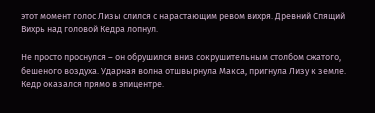этот момент голос Лизы слился с нарастающим ревом вихря. Древний Спящий Вихрь над головой Кедра лопнул.

Не просто проснулся – он обрушился вниз сокрушительным столбом сжатого, бешеного воздуха. Ударная волна отшвырнула Макса, пригнула Лизу к земле. Кедр оказался прямо в эпицентре.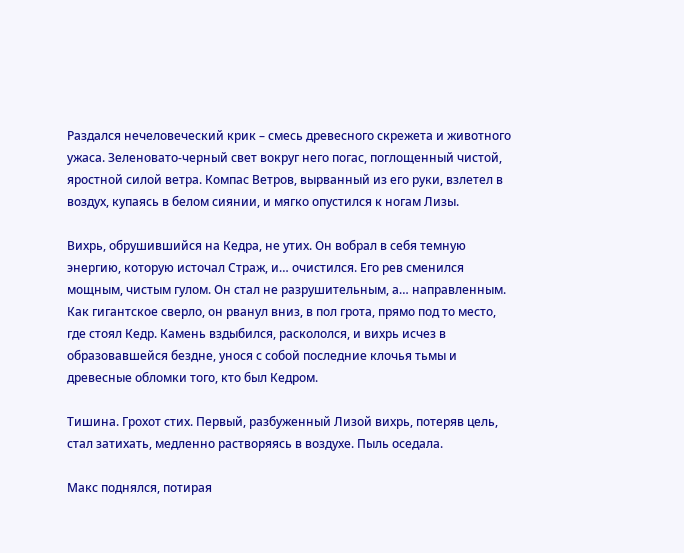Раздался нечеловеческий крик – смесь древесного скрежета и животного ужаса. Зеленовато-черный свет вокруг него погас, поглощенный чистой, яростной силой ветра. Компас Ветров, вырванный из его руки, взлетел в воздух, купаясь в белом сиянии, и мягко опустился к ногам Лизы.

Вихрь, обрушившийся на Кедра, не утих. Он вобрал в себя темную энергию, которую источал Страж, и… очистился. Его рев сменился мощным, чистым гулом. Он стал не разрушительным, а… направленным. Как гигантское сверло, он рванул вниз, в пол грота, прямо под то место, где стоял Кедр. Камень вздыбился, раскололся, и вихрь исчез в образовавшейся бездне, унося с собой последние клочья тьмы и древесные обломки того, кто был Кедром.

Тишина. Грохот стих. Первый, разбуженный Лизой вихрь, потеряв цель, стал затихать, медленно растворяясь в воздухе. Пыль оседала.

Макс поднялся, потирая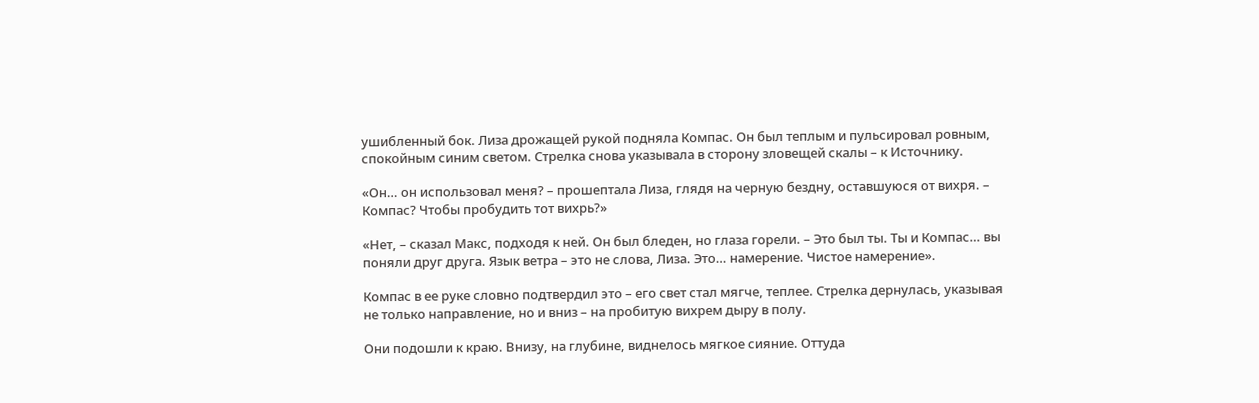ушибленный бок. Лиза дрожащей рукой подняла Компас. Он был теплым и пульсировал ровным, спокойным синим светом. Стрелка снова указывала в сторону зловещей скалы – к Источнику.

«Он… он использовал меня? – прошептала Лиза, глядя на черную бездну, оставшуюся от вихря. – Компас? Чтобы пробудить тот вихрь?»

«Нет, – сказал Макс, подходя к ней. Он был бледен, но глаза горели. – Это был ты. Ты и Компас… вы поняли друг друга. Язык ветра – это не слова, Лиза. Это… намерение. Чистое намерение».

Компас в ее руке словно подтвердил это – его свет стал мягче, теплее. Стрелка дернулась, указывая не только направление, но и вниз – на пробитую вихрем дыру в полу.

Они подошли к краю. Внизу, на глубине, виднелось мягкое сияние. Оттуда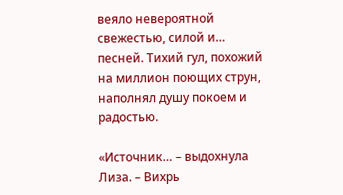веяло невероятной свежестью, силой и… песней. Тихий гул, похожий на миллион поющих струн, наполнял душу покоем и радостью.

«Источник… – выдохнула Лиза. – Вихрь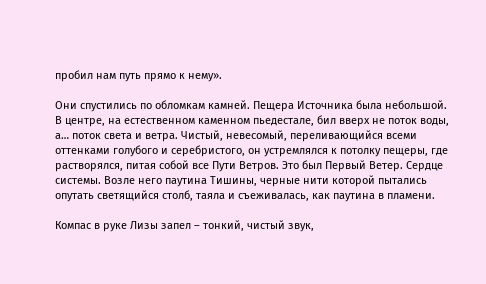пробил нам путь прямо к нему».

Они спустились по обломкам камней. Пещера Источника была небольшой. В центре, на естественном каменном пьедестале, бил вверх не поток воды, а… поток света и ветра. Чистый, невесомый, переливающийся всеми оттенками голубого и серебристого, он устремлялся к потолку пещеры, где растворялся, питая собой все Пути Ветров. Это был Первый Ветер. Сердце системы. Возле него паутина Тишины, черные нити которой пытались опутать светящийся столб, таяла и съеживалась, как паутина в пламени.

Компас в руке Лизы запел – тонкий, чистый звук,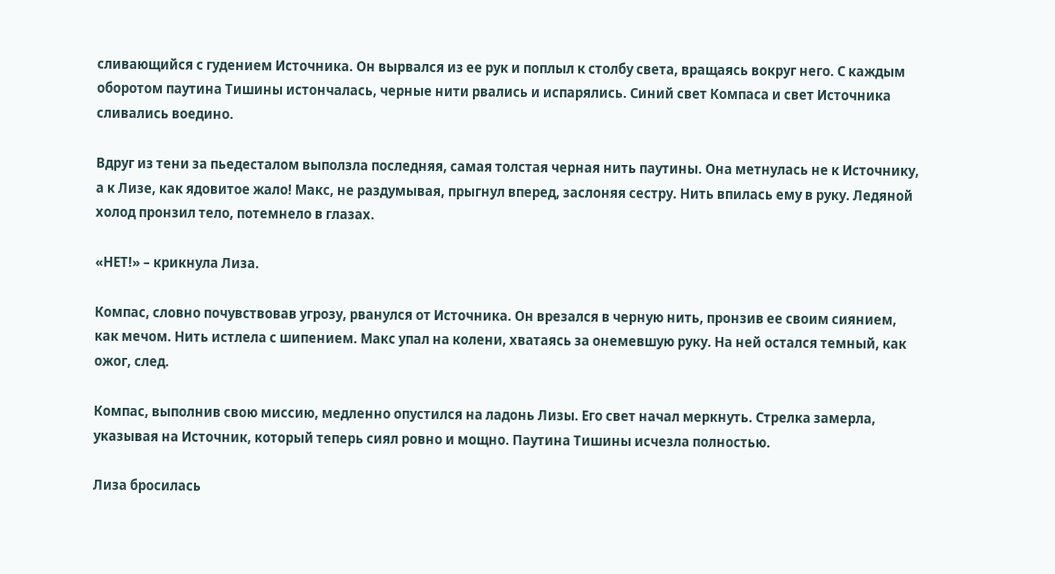сливающийся с гудением Источника. Он вырвался из ее рук и поплыл к столбу света, вращаясь вокруг него. С каждым оборотом паутина Тишины истончалась, черные нити рвались и испарялись. Синий свет Компаса и свет Источника сливались воедино.

Вдруг из тени за пьедесталом выползла последняя, самая толстая черная нить паутины. Она метнулась не к Источнику, а к Лизе, как ядовитое жало! Макс, не раздумывая, прыгнул вперед, заслоняя сестру. Нить впилась ему в руку. Ледяной холод пронзил тело, потемнело в глазах.

«НЕТ!» – крикнула Лиза.

Компас, словно почувствовав угрозу, рванулся от Источника. Он врезался в черную нить, пронзив ее своим сиянием, как мечом. Нить истлела с шипением. Макс упал на колени, хватаясь за онемевшую руку. На ней остался темный, как ожог, след.

Компас, выполнив свою миссию, медленно опустился на ладонь Лизы. Его свет начал меркнуть. Стрелка замерла, указывая на Источник, который теперь сиял ровно и мощно. Паутина Тишины исчезла полностью.

Лиза бросилась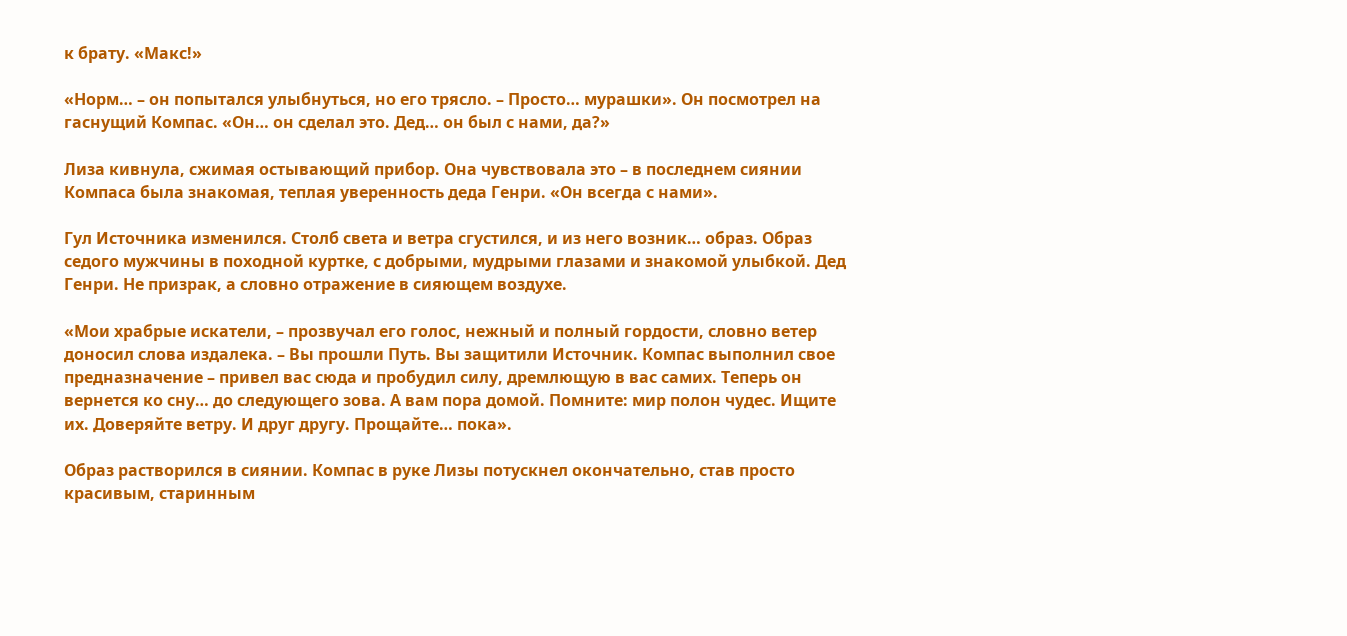к брату. «Макс!»

«Норм… – он попытался улыбнуться, но его трясло. – Просто… мурашки». Он посмотрел на гаснущий Компас. «Он… он сделал это. Дед… он был с нами, да?»

Лиза кивнула, сжимая остывающий прибор. Она чувствовала это – в последнем сиянии Компаса была знакомая, теплая уверенность деда Генри. «Он всегда с нами».

Гул Источника изменился. Столб света и ветра сгустился, и из него возник… образ. Образ седого мужчины в походной куртке, с добрыми, мудрыми глазами и знакомой улыбкой. Дед Генри. Не призрак, а словно отражение в сияющем воздухе.

«Мои храбрые искатели, – прозвучал его голос, нежный и полный гордости, словно ветер доносил слова издалека. – Вы прошли Путь. Вы защитили Источник. Компас выполнил свое предназначение – привел вас сюда и пробудил силу, дремлющую в вас самих. Теперь он вернется ко сну… до следующего зова. А вам пора домой. Помните: мир полон чудес. Ищите их. Доверяйте ветру. И друг другу. Прощайте… пока».

Образ растворился в сиянии. Компас в руке Лизы потускнел окончательно, став просто красивым, старинным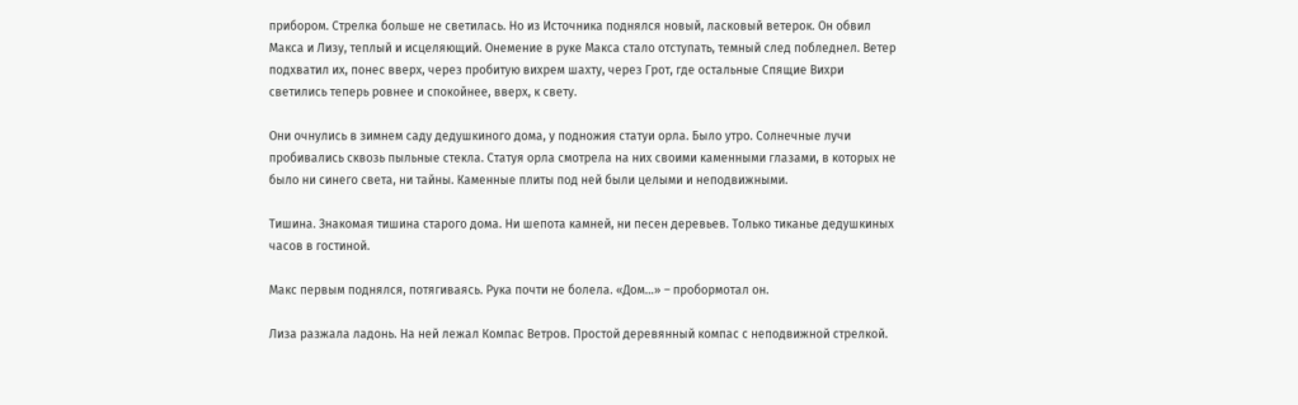прибором. Стрелка больше не светилась. Но из Источника поднялся новый, ласковый ветерок. Он обвил Макса и Лизу, теплый и исцеляющий. Онемение в руке Макса стало отступать, темный след побледнел. Ветер подхватил их, понес вверх, через пробитую вихрем шахту, через Грот, где остальные Спящие Вихри светились теперь ровнее и спокойнее, вверх, к свету.

Они очнулись в зимнем саду дедушкиного дома, у подножия статуи орла. Было утро. Солнечные лучи пробивались сквозь пыльные стекла. Статуя орла смотрела на них своими каменными глазами, в которых не было ни синего света, ни тайны. Каменные плиты под ней были целыми и неподвижными.

Тишина. Знакомая тишина старого дома. Ни шепота камней, ни песен деревьев. Только тиканье дедушкиных часов в гостиной.

Макс первым поднялся, потягиваясь. Рука почти не болела. «Дом…» – пробормотал он.

Лиза разжала ладонь. На ней лежал Компас Ветров. Простой деревянный компас с неподвижной стрелкой.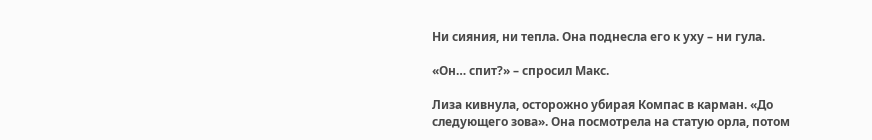Ни сияния, ни тепла. Она поднесла его к уху – ни гула.

«Он… спит?» – спросил Макс.

Лиза кивнула, осторожно убирая Компас в карман. «До следующего зова». Она посмотрела на статую орла, потом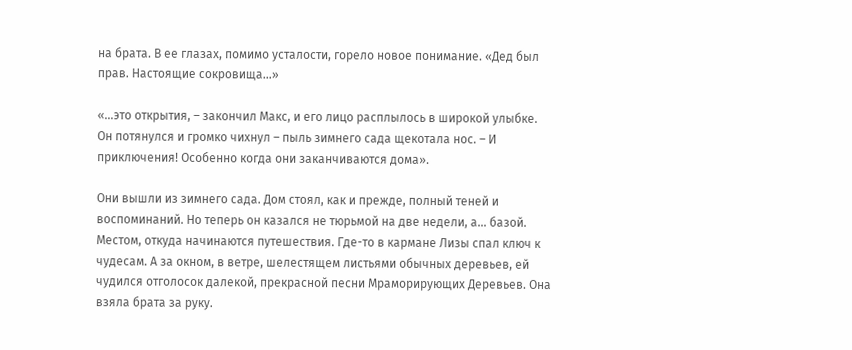на брата. В ее глазах, помимо усталости, горело новое понимание. «Дед был прав. Настоящие сокровища…»

«…это открытия, – закончил Макс, и его лицо расплылось в широкой улыбке. Он потянулся и громко чихнул – пыль зимнего сада щекотала нос. – И приключения! Особенно когда они заканчиваются дома».

Они вышли из зимнего сада. Дом стоял, как и прежде, полный теней и воспоминаний. Но теперь он казался не тюрьмой на две недели, а… базой. Местом, откуда начинаются путешествия. Где-то в кармане Лизы спал ключ к чудесам. А за окном, в ветре, шелестящем листьями обычных деревьев, ей чудился отголосок далекой, прекрасной песни Мраморирующих Деревьев. Она взяла брата за руку.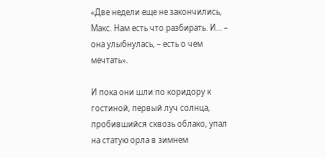«Две недели еще не закончились, Макс. Нам есть что разбирать. И… – она улыбнулась, – есть о чем мечтать».

И пока они шли по коридору к гостиной, первый луч солнца, пробившийся сквозь облако, упал на статую орла в зимнем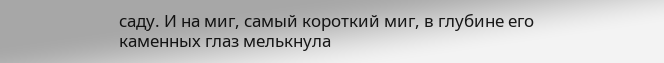саду. И на миг, самый короткий миг, в глубине его каменных глаз мелькнула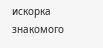искорка знакомого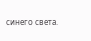синего света.